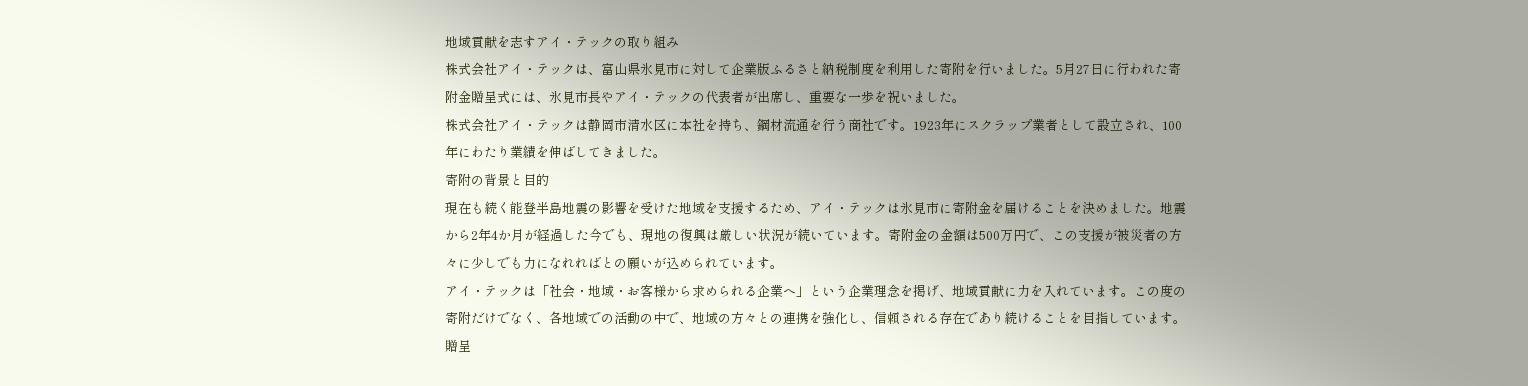地域貢献を志すアイ・テックの取り組み
株式会社アイ・テックは、富山県氷見市に対して企業版ふるさと納税制度を利用した寄附を行いました。5月27日に行われた寄附金贈呈式には、氷見市長やアイ・テックの代表者が出席し、重要な一歩を祝いました。
株式会社アイ・テックは静岡市清水区に本社を持ち、鋼材流通を行う商社です。1923年にスクラップ業者として設立され、100年にわたり業績を伸ばしてきました。
寄附の背景と目的
現在も続く能登半島地震の影響を受けた地域を支援するため、アイ・テックは氷見市に寄附金を届けることを決めました。地震から2年4か月が経過した今でも、現地の復興は厳しい状況が続いています。寄附金の金額は500万円で、この支援が被災者の方々に少しでも力になれればとの願いが込められています。
アイ・テックは「社会・地域・お客様から求められる企業へ」という企業理念を掲げ、地域貢献に力を入れています。この度の寄附だけでなく、各地域での活動の中で、地域の方々との連携を強化し、信頼される存在であり続けることを目指しています。
贈呈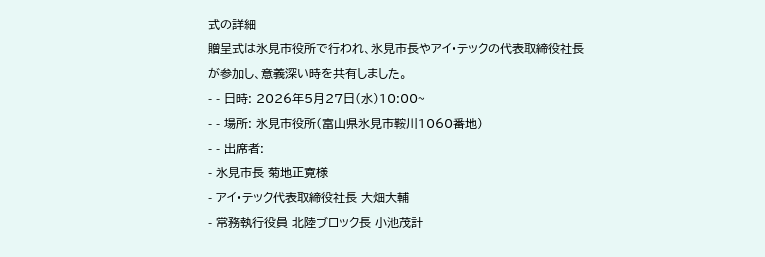式の詳細
贈呈式は氷見市役所で行われ、氷見市長やアイ・テックの代表取締役社長が参加し、意義深い時を共有しました。
- - 日時: 2026年5月27日(水)10:00~
- - 場所: 氷見市役所(富山県氷見市鞍川1060番地)
- - 出席者:
- 氷見市長 菊地正寛様
- アイ・テック代表取締役社長 大畑大輔
- 常務執行役員 北陸ブロック長 小池茂計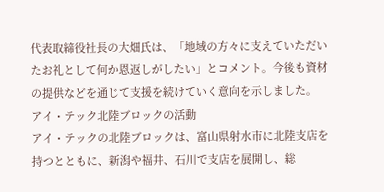代表取締役社長の大畑氏は、「地域の方々に支えていただいたお礼として何か恩返しがしたい」とコメント。今後も資材の提供などを通じて支援を続けていく意向を示しました。
アイ・テック北陸ブロックの活動
アイ・テックの北陸ブロックは、富山県射水市に北陸支店を持つとともに、新潟や福井、石川で支店を展開し、総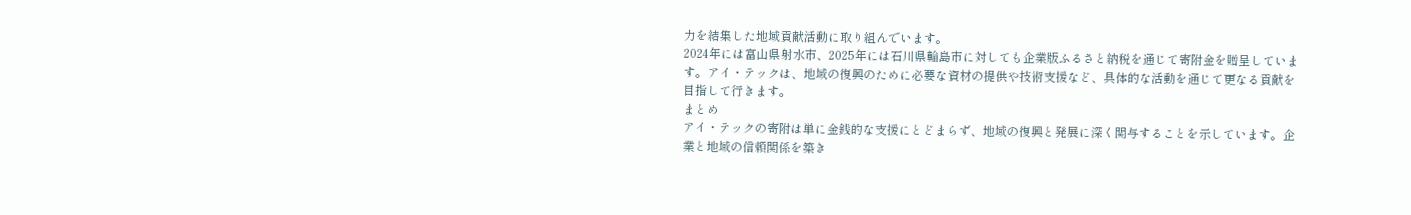力を結集した地域貢献活動に取り組んでいます。
2024年には富山県射水市、2025年には石川県輪島市に対しても企業版ふるさと納税を通じて寄附金を贈呈しています。アイ・テックは、地域の復興のために必要な資材の提供や技術支援など、具体的な活動を通じて更なる貢献を目指して行きます。
まとめ
アイ・テックの寄附は単に金銭的な支援にとどまらず、地域の復興と発展に深く関与することを示しています。企業と地域の信頼関係を築き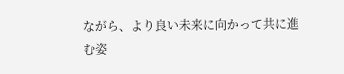ながら、より良い未来に向かって共に進む姿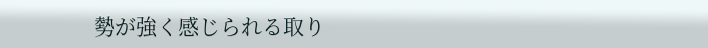勢が強く感じられる取り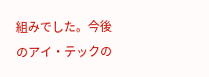組みでした。今後のアイ・テックの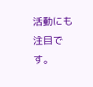活動にも注目です。